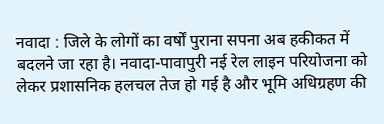नवादा : जिले के लोगों का वर्षों पुराना सपना अब हकीकत में बदलने जा रहा है। नवादा-पावापुरी नई रेल लाइन परियोजना को लेकर प्रशासनिक हलचल तेज हो गई है और भूमि अधिग्रहण की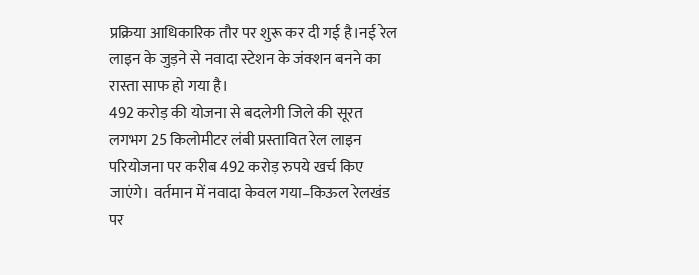प्रक्रिया आधिकारिक तौर पर शुरू कर दी गई है।नई रेल लाइन के जुड़ने से नवादा स्टेशन के जंक्शन बनने का रास्ता साफ हो गया है।
492 करोड़ की योजना से बदलेगी जिले की सूरत
लगभग 25 किलोमीटर लंबी प्रस्तावित रेल लाइन परियोजना पर करीब 492 करोड़ रुपये खर्च किए जाएंगे। वर्तमान में नवादा केवल गया–किऊल रेलखंड पर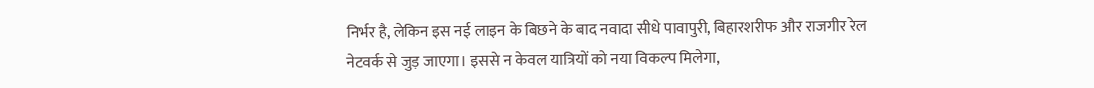निर्भर है, लेकिन इस नई लाइन के बिछने के बाद नवादा सीधे पावापुरी, बिहारशरीफ और राजगीर रेल नेटवर्क से जुड़ जाएगा। इससे न केवल यात्रियों को नया विकल्प मिलेगा,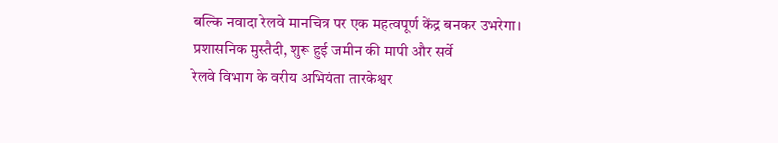बल्कि नवादा रेलवे मानचित्र पर एक महत्वपूर्ण केंद्र बनकर उभरेगा।
प्रशासनिक मुस्तैदी, शुरू हुई जमीन की मापी और सर्वे
रेलवे विभाग के वरीय अभियंता तारकेश्वर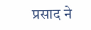प्रसाद ने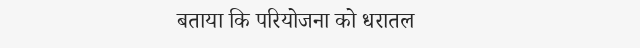बताया कि परियोजना को धरातल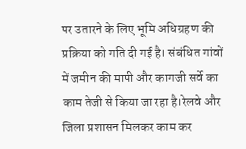पर उतारने के लिए भूमि अधिग्रहण की प्रक्रिया को गति दी गई है। संबंधित गांवों में जमीन की मापी और कागजी सर्वे का काम तेजी से किया जा रहा है।रेलवे और जिला प्रशासन मिलकर काम कर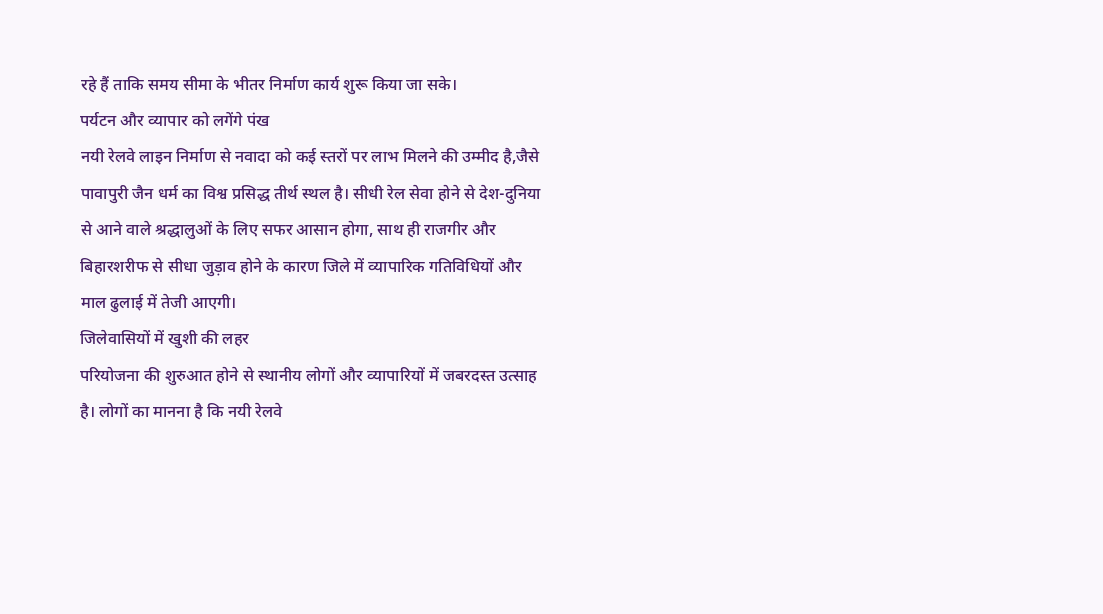रहे हैं ताकि समय सीमा के भीतर निर्माण कार्य शुरू किया जा सके।
पर्यटन और व्यापार को लगेंगे पंख
नयी रेलवे लाइन निर्माण से नवादा को कई स्तरों पर लाभ मिलने की उम्मीद है,जैसे पावापुरी जैन धर्म का विश्व प्रसिद्ध तीर्थ स्थल है। सीधी रेल सेवा होने से देश-दुनिया से आने वाले श्रद्धालुओं के लिए सफर आसान होगा, साथ ही राजगीर और बिहारशरीफ से सीधा जुड़ाव होने के कारण जिले में व्यापारिक गतिविधियों और माल ढुलाई में तेजी आएगी।
जिलेवासियों में खुशी की लहर
परियोजना की शुरुआत होने से स्थानीय लोगों और व्यापारियों में जबरदस्त उत्साह है। लोगों का मानना है कि नयी रेलवे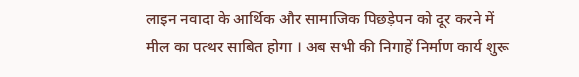लाइन नवादा के आर्थिक और सामाजिक पिछड़ेपन को दूर करने में मील का पत्थर साबित होगा । अब सभी की निगाहें निर्माण कार्य शुरू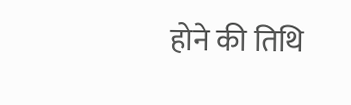होने की तिथि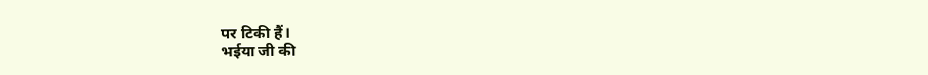पर टिकी हैं।
भईया जी की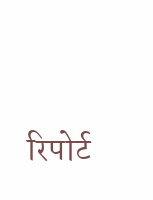रिपोर्ट